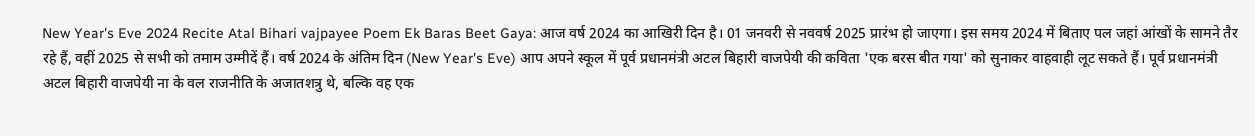New Year's Eve 2024 Recite Atal Bihari vajpayee Poem Ek Baras Beet Gaya: आज वर्ष 2024 का आखिरी दिन है। 01 जनवरी से नववर्ष 2025 प्रारंभ हो जाएगा। इस समय 2024 में बिताए पल जहां आंखों के सामने तैर रहे हैं, वहीं 2025 से सभी को तमाम उम्मीदें हैं। वर्ष 2024 के अंतिम दिन (New Year's Eve) आप अपने स्कूल में पूर्व प्रधानमंत्री अटल बिहारी वाजपेयी की कविता 'एक बरस बीत गया' को सुनाकर वाहवाही लूट सकते हैं। पूर्व प्रधानमंत्री अटल बिहारी वाजपेयी ना के वल राजनीति के अजातशत्रु थे, बल्कि वह एक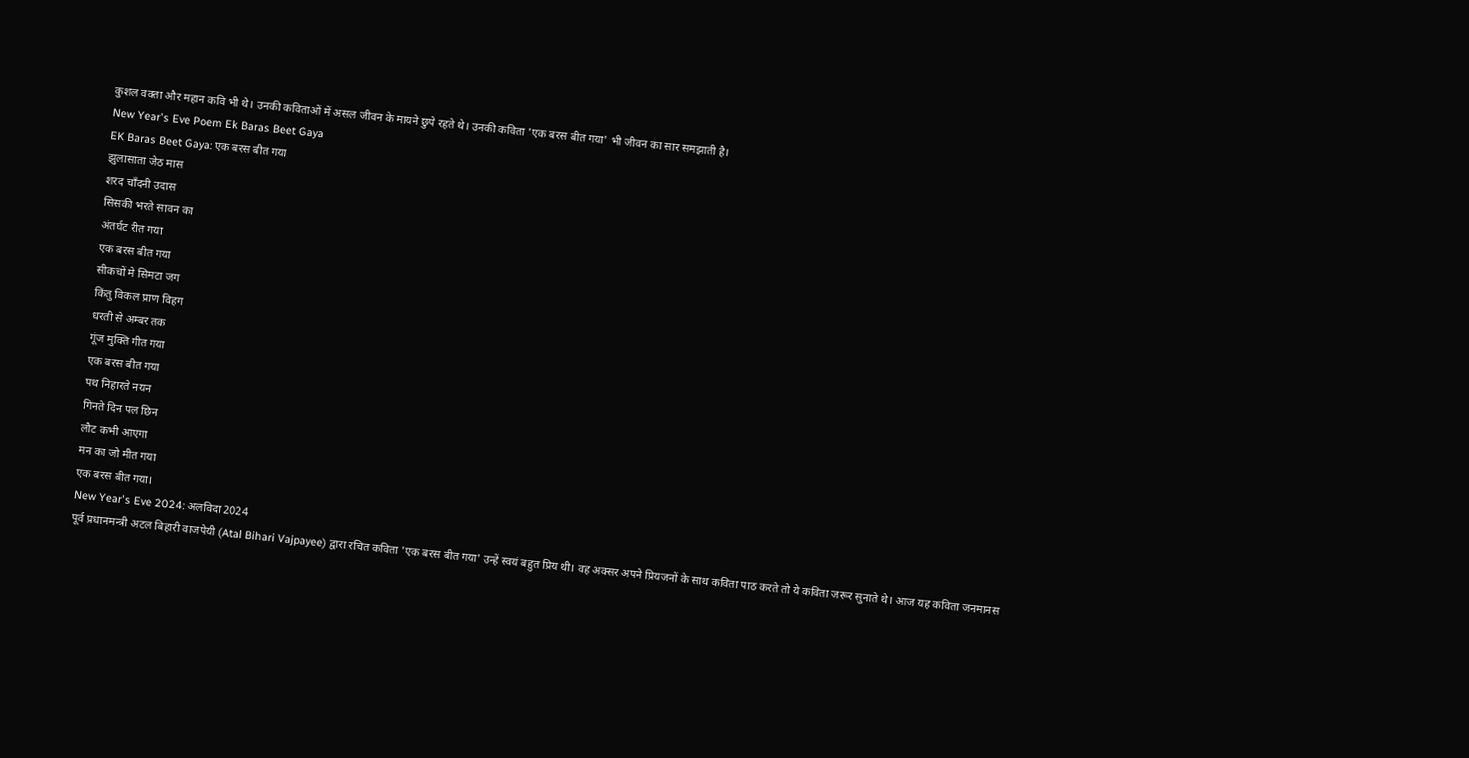कुशल वक्ता और महान कवि भी थे। उनकी कविताओं में असल जीवन के मायने छुपे रहते थे। उनकी कविता 'एक बरस बीत गया' भी जीवन का सार समझाती है।
New Year's Eve Poem Ek Baras Beet Gaya
EK Baras Beet Gaya: एक बरस बीत गया
झुलासाता जेठ मास
शरद चाँदनी उदास
सिसकी भरते सावन का
अंतर्घट रीत गया
एक बरस बीत गया
सीकचों मे सिमटा जग
किंतु विकल प्राण विहग
धरती से अम्बर तक
गूंज मुक्ति गीत गया
एक बरस बीत गया
पथ निहारते नयन
गिनते दिन पल छिन
लौट कभी आएगा
मन का जो मीत गया
एक बरस बीत गया।
New Year's Eve 2024: अलविदा 2024
पूर्व प्रधानमन्त्री अटल बिहारी वाजपेयी (Atal Bihari Vajpayee) द्वारा रचित कविता 'एक बरस बीत गया' उन्हें स्वयं बहुत प्रिय थी। वह अक्सर अपने प्रियजनों के साथ कविता पाठ करते तो ये कविता जरूर सुनाते थे। आज यह कविता जनमानस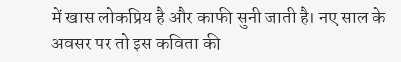में खास लोकप्रिय है और काफी सुनी जाती है। नए साल के अवसर पर तो इस कविता की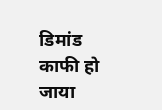डिमांड काफी हो जाया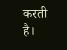करती है।